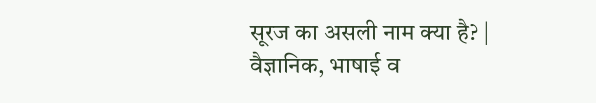सूरज का असली नाम क्या है? | वैज्ञानिक, भाषाई व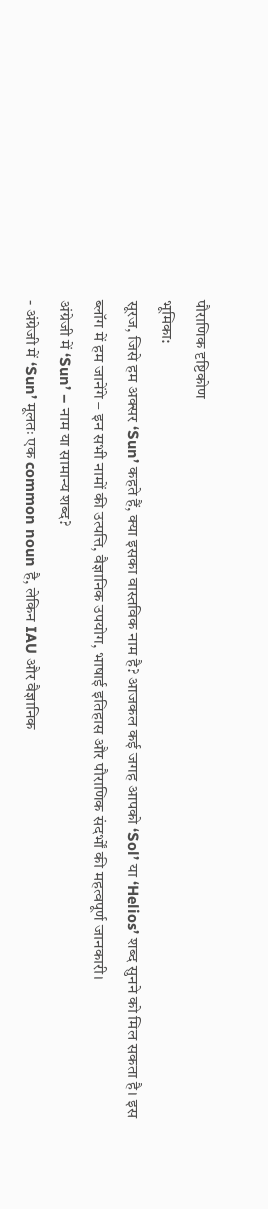पौराणिक दृष्टिकोण
भूमिका:
सूरज, जिसे हम अक्सर ‘Sun’ कहते हैं, क्या इसका वास्तविक नाम है? आजकल कई जगह आपको ‘Sol’ या ‘Helios’ शब्द सुनने को मिल सकता है। इस ब्लॉग में हम जानेंगे – इन सभी नामों की उत्पत्ति, वैज्ञानिक उपयोग, भाषाई इतिहास और पौराणिक संदर्भों की महत्वपूर्ण जानकारी।
अंग्रेजी में ‘Sun’ – नाम या सामान्य शब्द?
- अंग्रेजी में ‘Sun’ मूलतः एक common noun है, लेकिन IAU और वैज्ञानिक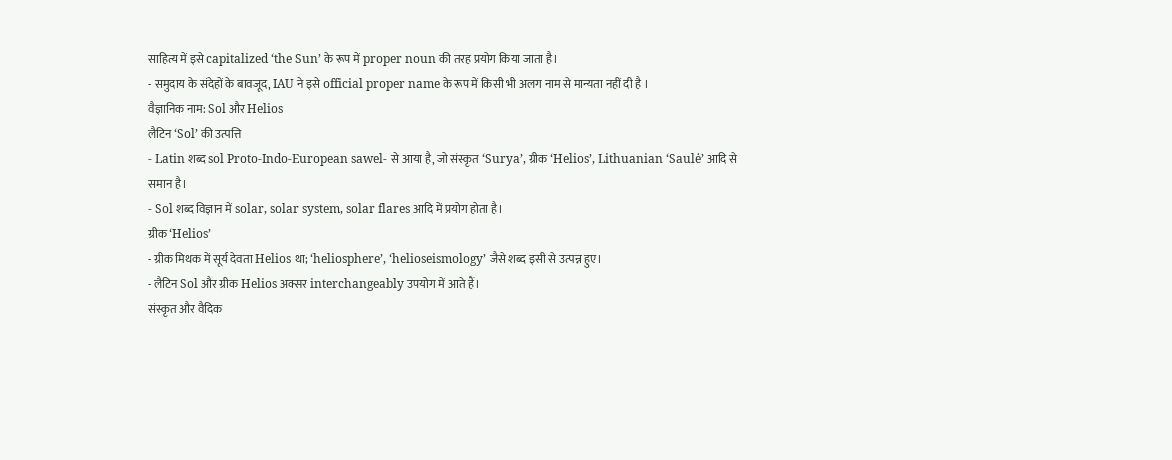साहित्य में इसे capitalized ‘the Sun’ के रूप में proper noun की तरह प्रयोग किया जाता है।
- समुदाय के संदेहों के बावजूद, IAU ने इसे official proper name के रूप में किसी भी अलग नाम से मान्यता नहीं दी है ।
वैज्ञानिक नाम: Sol और Helios
लैटिन ‘Sol’ की उत्पत्ति
- Latin शब्द sol Proto-Indo-European sawel- से आया है, जो संस्कृत ‘Surya’, ग्रीक ‘Helios’, Lithuanian ‘Saulė’ आदि से समान है।
- Sol शब्द विज्ञान में solar, solar system, solar flares आदि में प्रयोग होता है।
ग्रीक ‘Helios’
- ग्रीक मिथक में सूर्य देवता Helios था; ‘heliosphere’, ‘helioseismology’ जैसे शब्द इसी से उत्पन्न हुए।
- लैटिन Sol और ग्रीक Helios अक्सर interchangeably उपयोग में आते हैं।
संस्कृत और वैदिक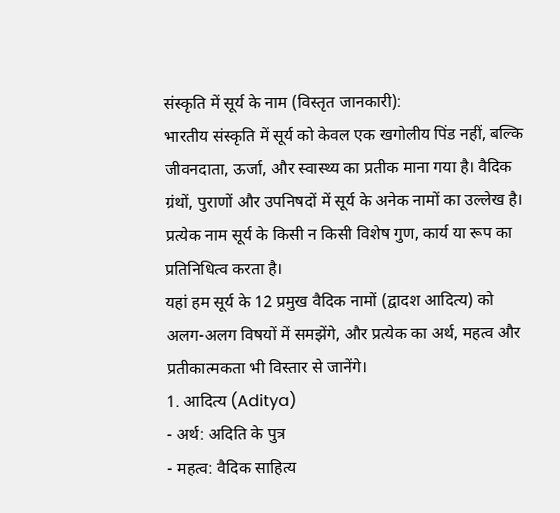संस्कृति में सूर्य के नाम (विस्तृत जानकारी):
भारतीय संस्कृति में सूर्य को केवल एक खगोलीय पिंड नहीं, बल्कि जीवनदाता, ऊर्जा, और स्वास्थ्य का प्रतीक माना गया है। वैदिक ग्रंथों, पुराणों और उपनिषदों में सूर्य के अनेक नामों का उल्लेख है। प्रत्येक नाम सूर्य के किसी न किसी विशेष गुण, कार्य या रूप का प्रतिनिधित्व करता है।
यहां हम सूर्य के 12 प्रमुख वैदिक नामों (द्वादश आदित्य) को अलग-अलग विषयों में समझेंगे, और प्रत्येक का अर्थ, महत्व और प्रतीकात्मकता भी विस्तार से जानेंगे।
1. आदित्य (Aditya)
- अर्थ: अदिति के पुत्र
- महत्व: वैदिक साहित्य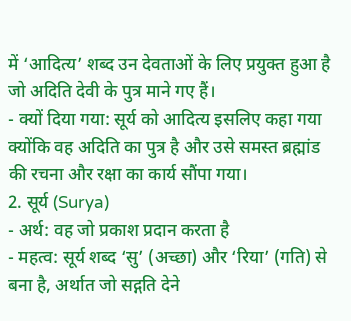में ‘आदित्य’ शब्द उन देवताओं के लिए प्रयुक्त हुआ है जो अदिति देवी के पुत्र माने गए हैं।
- क्यों दिया गया: सूर्य को आदित्य इसलिए कहा गया क्योंकि वह अदिति का पुत्र है और उसे समस्त ब्रह्मांड की रचना और रक्षा का कार्य सौंपा गया।
2. सूर्य (Surya)
- अर्थ: वह जो प्रकाश प्रदान करता है
- महत्व: सूर्य शब्द ‘सु’ (अच्छा) और ‘रिया’ (गति) से बना है, अर्थात जो सद्गति देने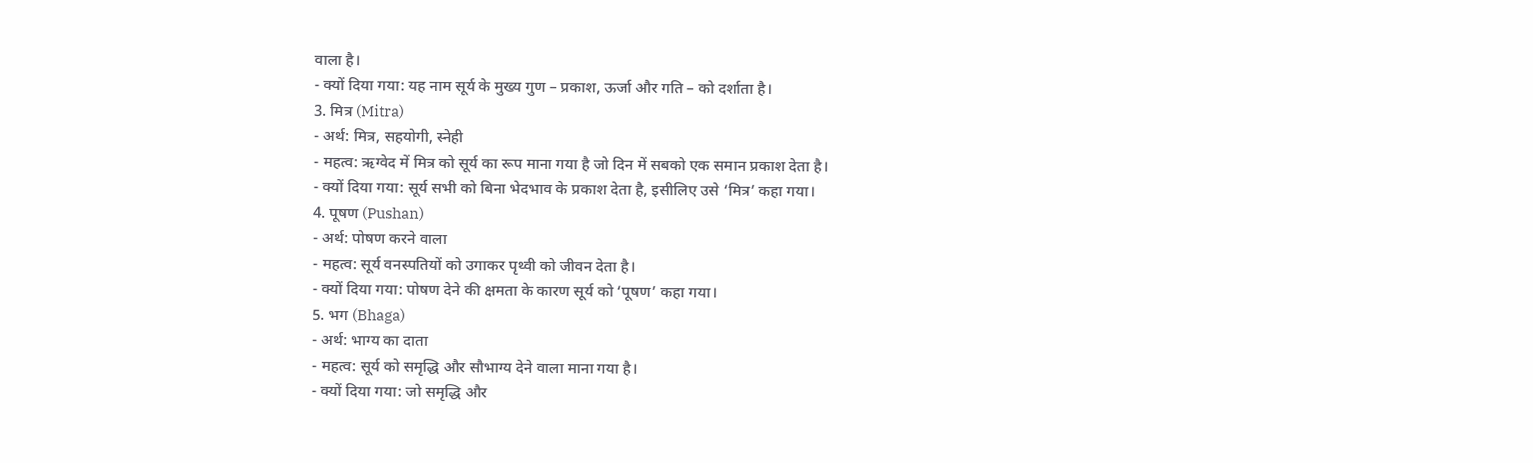वाला है।
- क्यों दिया गया: यह नाम सूर्य के मुख्य गुण – प्रकाश, ऊर्जा और गति – को दर्शाता है।
3. मित्र (Mitra)
- अर्थ: मित्र, सहयोगी, स्नेही
- महत्व: ऋग्वेद में मित्र को सूर्य का रूप माना गया है जो दिन में सबको एक समान प्रकाश देता है।
- क्यों दिया गया: सूर्य सभी को बिना भेदभाव के प्रकाश देता है, इसीलिए उसे ‘मित्र’ कहा गया।
4. पूषण (Pushan)
- अर्थ: पोषण करने वाला
- महत्व: सूर्य वनस्पतियों को उगाकर पृथ्वी को जीवन देता है।
- क्यों दिया गया: पोषण देने की क्षमता के कारण सूर्य को ‘पूषण’ कहा गया।
5. भग (Bhaga)
- अर्थ: भाग्य का दाता
- महत्व: सूर्य को समृद्धि और सौभाग्य देने वाला माना गया है।
- क्यों दिया गया: जो समृद्धि और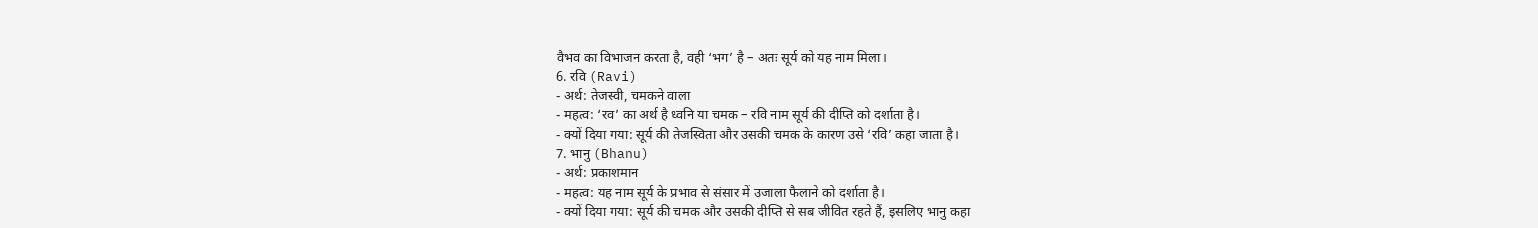वैभव का विभाजन करता है, वही ‘भग’ है – अतः सूर्य को यह नाम मिला।
6. रवि (Ravi)
- अर्थ: तेजस्वी, चमकने वाला
- महत्व: ‘रव’ का अर्थ है ध्वनि या चमक – रवि नाम सूर्य की दीप्ति को दर्शाता है।
- क्यों दिया गया: सूर्य की तेजस्विता और उसकी चमक के कारण उसे ‘रवि’ कहा जाता है।
7. भानु (Bhanu)
- अर्थ: प्रकाशमान
- महत्व: यह नाम सूर्य के प्रभाव से संसार में उजाला फैलाने को दर्शाता है।
- क्यों दिया गया: सूर्य की चमक और उसकी दीप्ति से सब जीवित रहते हैं, इसलिए भानु कहा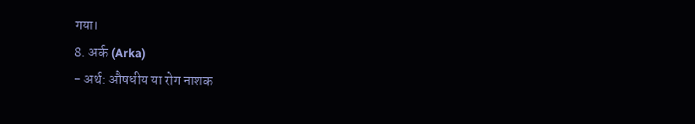गया।
8. अर्क (Arka)
- अर्थ: औषधीय या रोग नाशक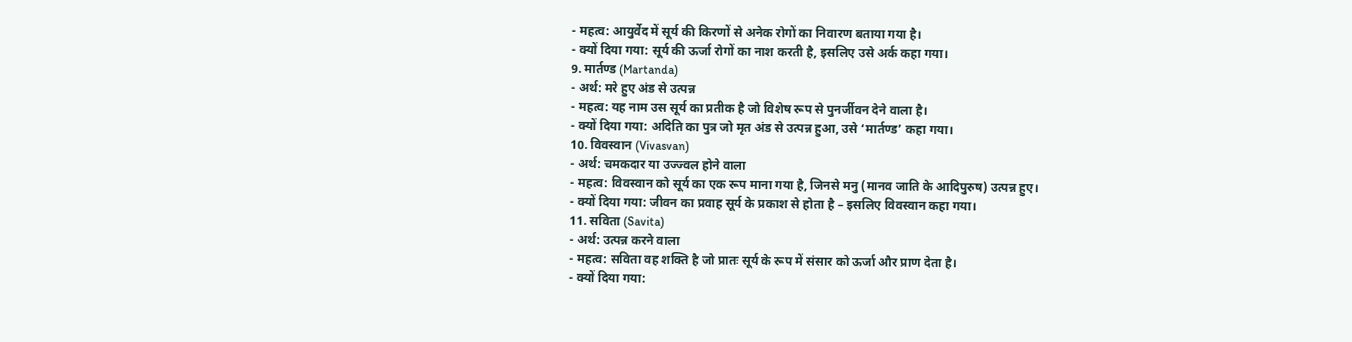- महत्व: आयुर्वेद में सूर्य की किरणों से अनेक रोगों का निवारण बताया गया है।
- क्यों दिया गया: सूर्य की ऊर्जा रोगों का नाश करती है, इसलिए उसे अर्क कहा गया।
9. मार्तण्ड (Martanda)
- अर्थ: मरे हुए अंड से उत्पन्न
- महत्व: यह नाम उस सूर्य का प्रतीक है जो विशेष रूप से पुनर्जीवन देने वाला है।
- क्यों दिया गया: अदिति का पुत्र जो मृत अंड से उत्पन्न हुआ, उसे ‘मार्तण्ड’ कहा गया।
10. विवस्वान (Vivasvan)
- अर्थ: चमकदार या उज्ज्वल होने वाला
- महत्व: विवस्वान को सूर्य का एक रूप माना गया है, जिनसे मनु (मानव जाति के आदिपुरुष) उत्पन्न हुए।
- क्यों दिया गया: जीवन का प्रवाह सूर्य के प्रकाश से होता है – इसलिए विवस्वान कहा गया।
11. सविता (Savita)
- अर्थ: उत्पन्न करने वाला
- महत्व: सविता वह शक्ति है जो प्रातः सूर्य के रूप में संसार को ऊर्जा और प्राण देता है।
- क्यों दिया गया: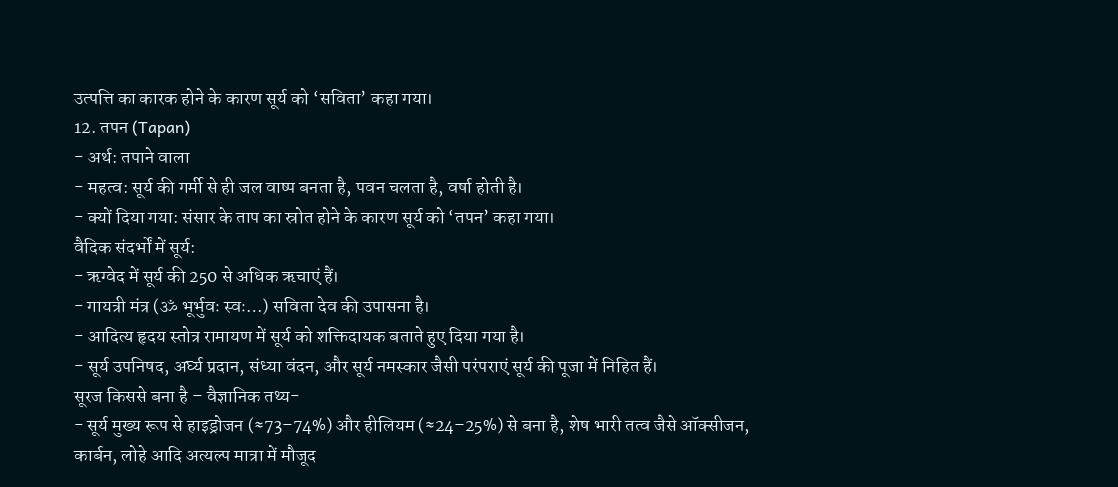उत्पत्ति का कारक होने के कारण सूर्य को ‘सविता’ कहा गया।
12. तपन (Tapan)
- अर्थ: तपाने वाला
- महत्व: सूर्य की गर्मी से ही जल वाष्प बनता है, पवन चलता है, वर्षा होती है।
- क्यों दिया गया: संसार के ताप का स्रोत होने के कारण सूर्य को ‘तपन’ कहा गया।
वैदिक संदर्भों में सूर्य:
- ऋग्वेद में सूर्य की 250 से अधिक ऋचाएं हैं।
- गायत्री मंत्र (ॐ भूर्भुवः स्वः…) सविता देव की उपासना है।
- आदित्य हृदय स्तोत्र रामायण में सूर्य को शक्तिदायक बताते हुए दिया गया है।
- सूर्य उपनिषद, अर्घ्य प्रदान, संध्या वंदन, और सूर्य नमस्कार जैसी परंपराएं सूर्य की पूजा में निहित हैं।
सूरज किससे बना है – वैज्ञानिक तथ्य-
- सूर्य मुख्य रूप से हाइड्रोजन (≈73–74%) और हीलियम (≈24–25%) से बना है, शेष भारी तत्व जैसे ऑक्सीजन, कार्बन, लोहे आदि अत्यल्प मात्रा में मौजूद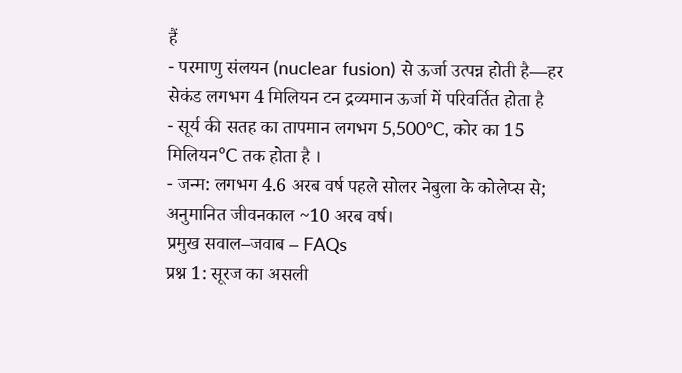हैं
- परमाणु संलयन (nuclear fusion) से ऊर्जा उत्पन्न होती है—हर सेकंड लगभग 4 मिलियन टन द्रव्यमान ऊर्जा में परिवर्तित होता है
- सूर्य की सतह का तापमान लगभग 5,500°C, कोर का 15 मिलियन°C तक होता है ।
- जन्म: लगभग 4.6 अरब वर्ष पहले सोलर नेबुला के कोलेप्स से; अनुमानित जीवनकाल ~10 अरब वर्ष।
प्रमुख सवाल–जवाब – FAQs
प्रश्न 1: सूरज का असली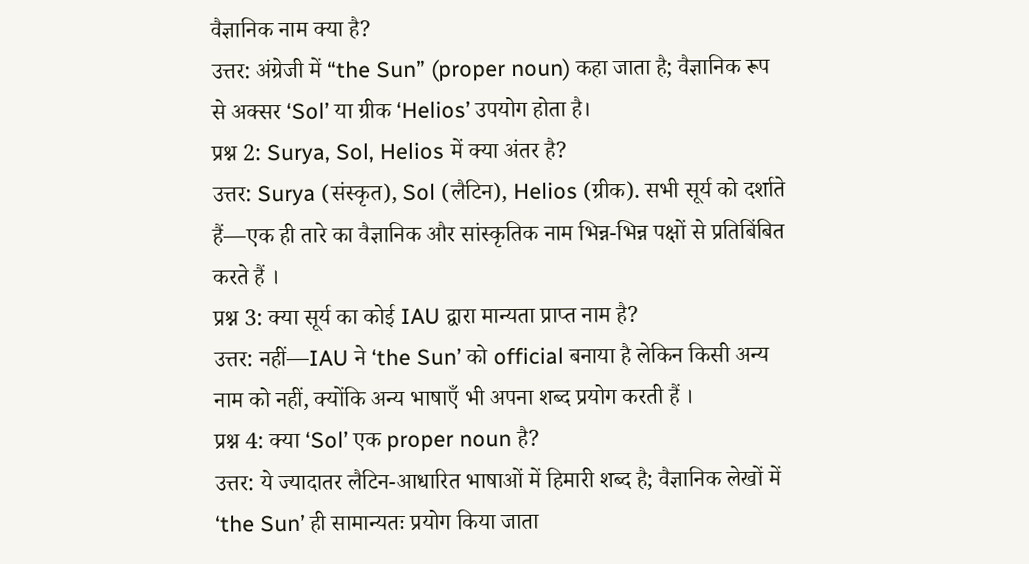वैज्ञानिक नाम क्या है?
उत्तर: अंग्रेजी में “the Sun” (proper noun) कहा जाता है; वैज्ञानिक रूप से अक्सर ‘Sol’ या ग्रीक ‘Helios’ उपयोग होता है।
प्रश्न 2: Surya, Sol, Helios में क्या अंतर है?
उत्तर: Surya (संस्कृत), Sol (लैटिन), Helios (ग्रीक). सभी सूर्य को दर्शाते हैं—एक ही तारे का वैज्ञानिक और सांस्कृतिक नाम भिन्न-भिन्न पक्षों से प्रतिबिंबित करते हैं ।
प्रश्न 3: क्या सूर्य का कोई IAU द्वारा मान्यता प्राप्त नाम है?
उत्तर: नहीं—IAU ने ‘the Sun’ को official बनाया है लेकिन किसी अन्य नाम को नहीं, क्योंकि अन्य भाषाएँ भी अपना शब्द प्रयोग करती हैं ।
प्रश्न 4: क्या ‘Sol’ एक proper noun है?
उत्तर: ये ज्यादातर लैटिन-आधारित भाषाओं में हिमारी शब्द है; वैज्ञानिक लेखों में ‘the Sun’ ही सामान्यतः प्रयोग किया जाता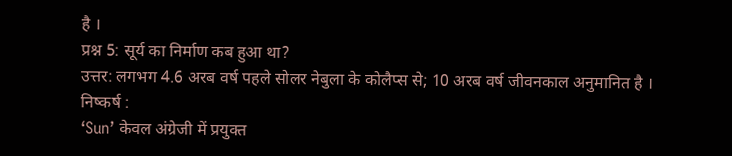है ।
प्रश्न 5: सूर्य का निर्माण कब हुआ था?
उत्तर: लगभग 4.6 अरब वर्ष पहले सोलर नेबुला के कोलैप्स से; 10 अरब वर्ष जीवनकाल अनुमानित है ।
निष्कर्ष :
‘Sun’ केवल अंग्रेजी में प्रयुक्त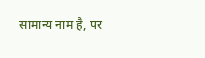सामान्य नाम है, पर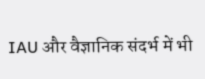IAU और वैज्ञानिक संदर्भ में भी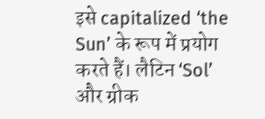इसे capitalized ‘the Sun’ के रूप में प्रयोग करते हैं। लैटिन ‘Sol’ और ग्रीक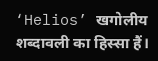‘Helios’ खगोलीय शब्दावली का हिस्सा हैं।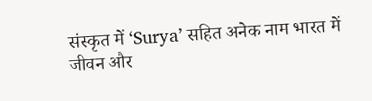संस्कृत में ‘Surya’ सहित अनेक नाम भारत में जीवन और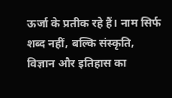ऊर्जा के प्रतीक रहे हैं। नाम सिर्फ शब्द नहीं, बल्कि संस्कृति, विज्ञान और इतिहास का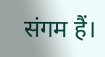संगम हैं।